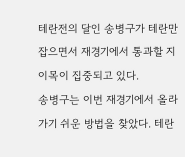테란전의 달인 송병구가 테란만 잡으면서 재경기에서 통과할 지 이목이 집중되고 있다.
송병구는 이번 재경기에서 올라가기 쉬운 방법을 찾았다. 테란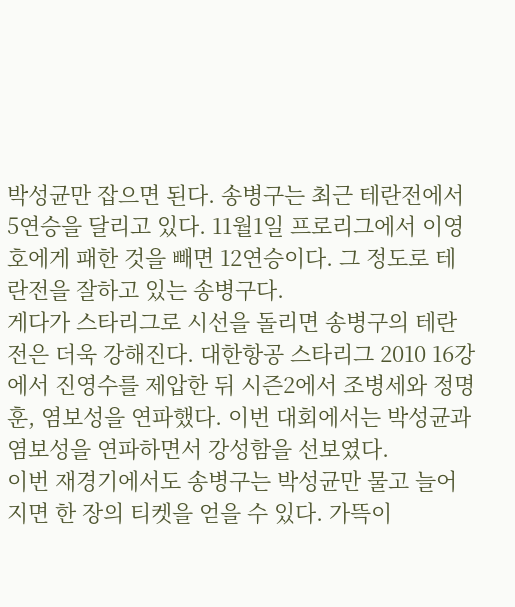박성균만 잡으면 된다. 송병구는 최근 테란전에서 5연승을 달리고 있다. 11월1일 프로리그에서 이영호에게 패한 것을 빼면 12연승이다. 그 정도로 테란전을 잘하고 있는 송병구다.
게다가 스타리그로 시선을 돌리면 송병구의 테란전은 더욱 강해진다. 대한항공 스타리그 2010 16강에서 진영수를 제압한 뒤 시즌2에서 조병세와 정명훈, 염보성을 연파했다. 이번 대회에서는 박성균과 염보성을 연파하면서 강성함을 선보였다.
이번 재경기에서도 송병구는 박성균만 물고 늘어지면 한 장의 티켓을 얻을 수 있다. 가뜩이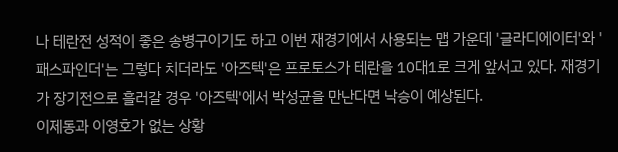나 테란전 성적이 좋은 송병구이기도 하고 이번 재경기에서 사용되는 맵 가운데 '글라디에이터'와 '패스파인더'는 그렇다 치더라도 '아즈텍'은 프로토스가 테란을 10대1로 크게 앞서고 있다. 재경기가 장기전으로 흘러갈 경우 '아즈텍'에서 박성균을 만난다면 낙승이 예상된다.
이제동과 이영호가 없는 상황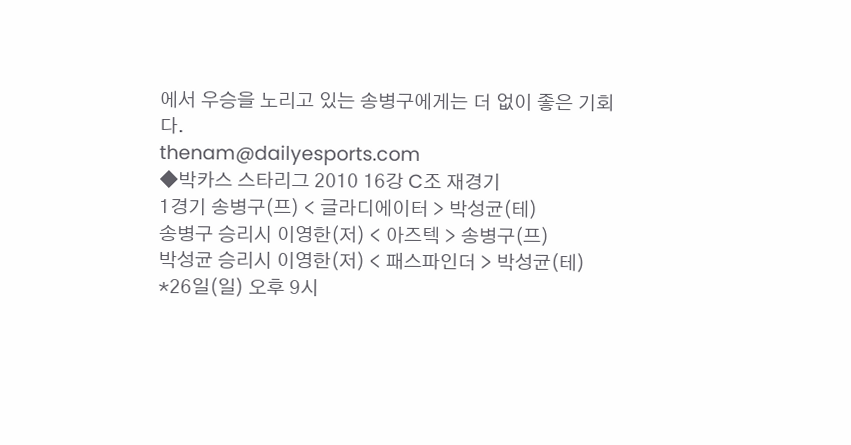에서 우승을 노리고 있는 송병구에게는 더 없이 좋은 기회다.
thenam@dailyesports.com
◆박카스 스타리그 2010 16강 C조 재경기
1경기 송병구(프) < 글라디에이터 > 박성균(테)
송병구 승리시 이영한(저) < 아즈텍 > 송병구(프)
박성균 승리시 이영한(저) < 패스파인더 > 박성균(테)
*26일(일) 오후 9시